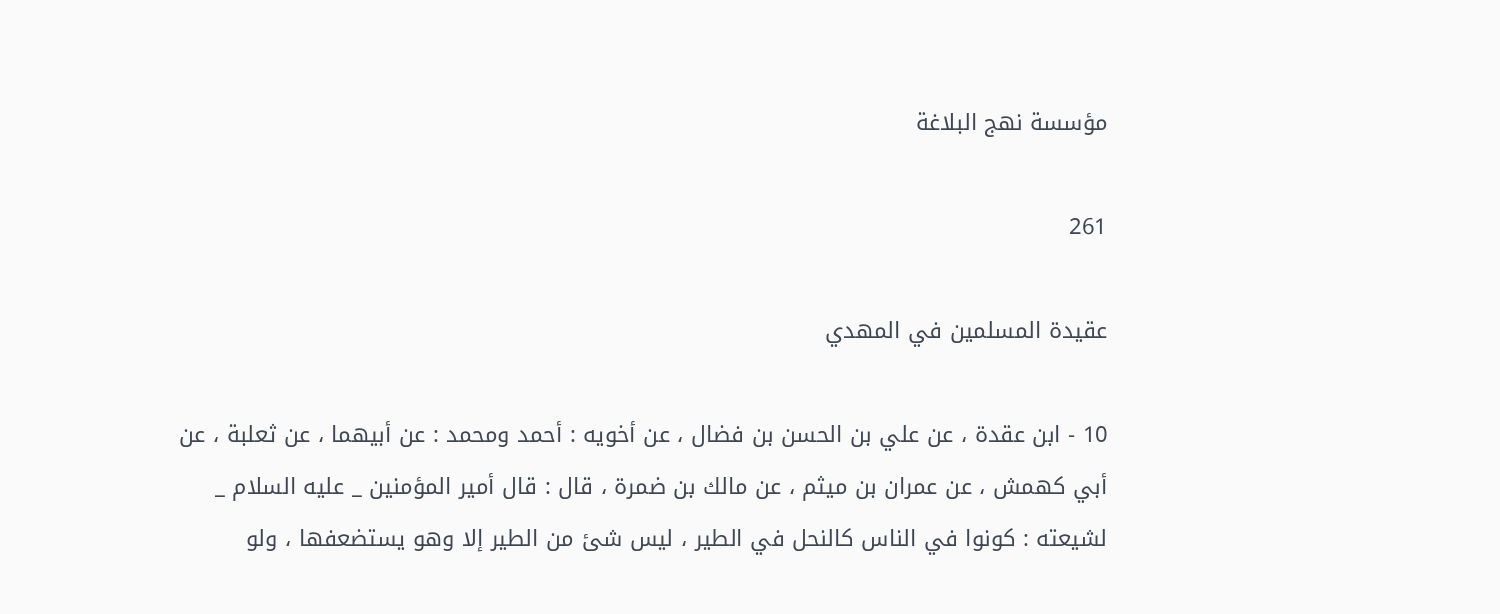مؤسسة نهج البلاغة

261

عقيدة المسلمين في المهدي

10 - ابن عقدة ، عن علي بن الحسن بن فضال ، عن أخويه : أحمد ومحمد : عن أبيهما ، عن ثعلبة ، عن أبي كهمش ، عن عمران بن ميثم ، عن مالك بن ضمرة ، قال : قال أمير المؤمنين _ عليه السلام _ لشيعته : كونوا في الناس كالنحل في الطير ، ليس شئ من الطير إلا وهو يستضعفها ، ولو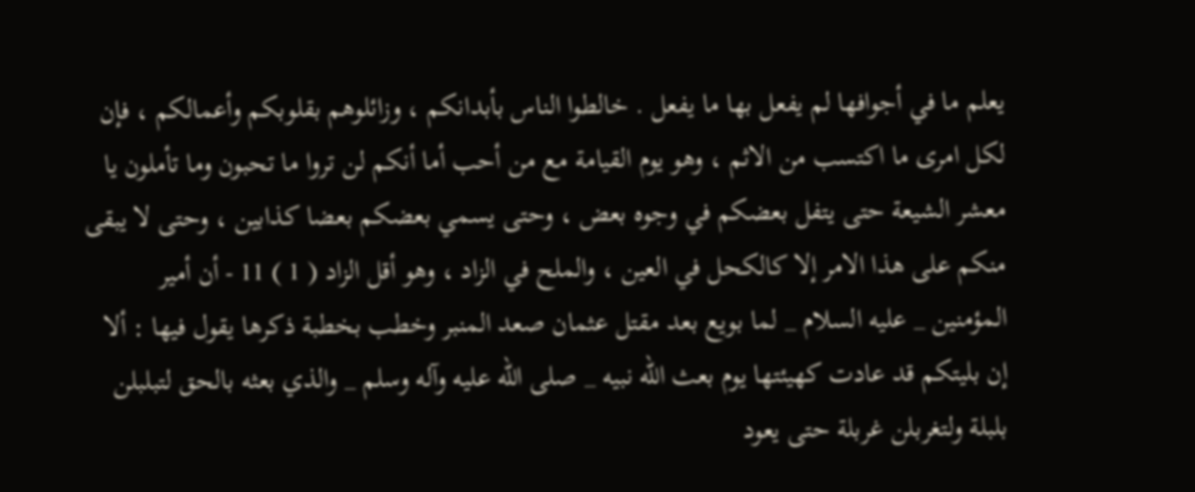يعلم ما في أجوافها لم يفعل بها ما يفعل . خالطوا الناس بأبدانكم ، وزائلوهم بقلوبكم وأعمالكم ، فإن لكل امرى ما اكتسب من الاثم ، وهو يوم القيامة مع من أحب أما أنكم لن تروا ما تحبون وما تأملون يا معشر الشيعة حتى يتفل بعضكم في وجوه بعض ، وحتى يسمي بعضكم بعضا كذابين ، وحتى لا يبقى منكم على هذا الامر إلا كالكحل في العين ، والملح في الزاد ، وهو أقل الزاد ( 1 ) 11 - أن أمير المؤمنين _ عليه السلام _ لما بويع بعد مقتل عثمان صعد المنبر وخطب بخطبة ذكرها يقول فيها : ألا إن بليتكم قد عادت كهيئتها يوم بعث الله نبيه _ صلى الله عليه وآله وسلم _ والذي بعثه بالحق لتبلبلن بلبلة ولتغربلن غربلة حتى يعود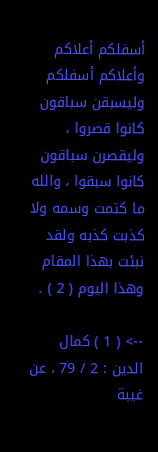أسفلكم أعلاكم وأعلاكم أسفلكم وليسبقن سباقون كانوا قصروا ، وليقصرن سباقون كانوا سبقوا ، والله ما كتمت وسمه ولا كذبت كذبه ولقد نبئت بهذا المقام وهذا اليوم ( 2 ) .

--> ( 1 ) كمال الدين : 2 / 79 ، عن غيبة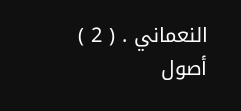النعماني . ( 2 ) أصول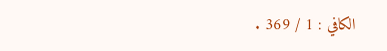الكافي : 1 / 369 .